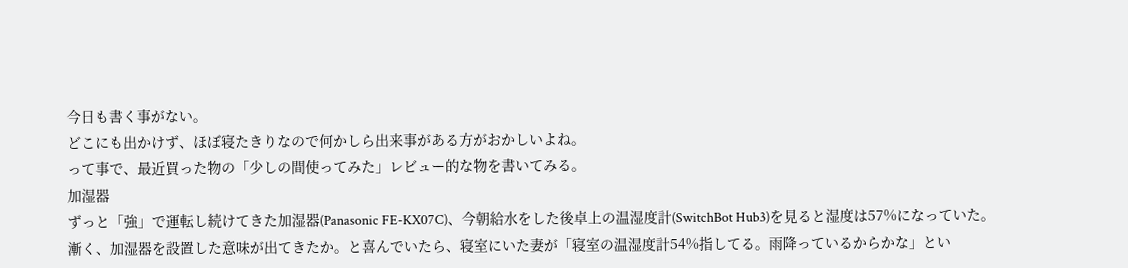今日も書く事がない。
どこにも出かけず、ほぼ寝たきりなので何かしら出来事がある方がおかしいよね。
って事で、最近買った物の「少しの間使ってみた」レビュー的な物を書いてみる。
加湿器
ずっと「強」で運転し続けてきた加湿器(Panasonic FE-KX07C)、今朝給水をした後卓上の温湿度計(SwitchBot Hub3)を見ると湿度は57%になっていた。
漸く、加湿器を設置した意味が出てきたか。と喜んでいたら、寝室にいた妻が「寝室の温湿度計54%指してる。雨降っているからかな」とい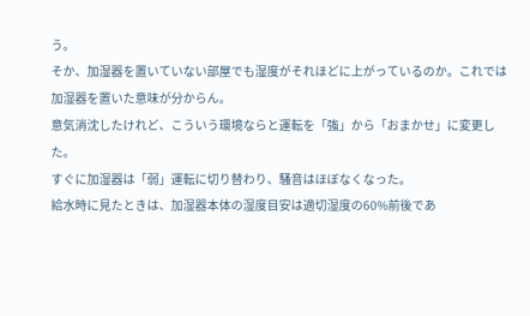う。
そか、加湿器を置いていない部屋でも湿度がそれほどに上がっているのか。これでは加湿器を置いた意味が分からん。
意気消沈したけれど、こういう環境ならと運転を「強」から「おまかせ」に変更した。
すぐに加湿器は「弱」運転に切り替わり、騒音はほぼなくなった。
給水時に見たときは、加湿器本体の湿度目安は適切湿度の60%前後であ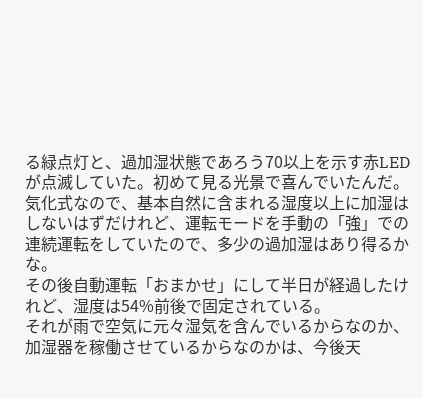る緑点灯と、過加湿状態であろう70以上を示す赤LEDが点滅していた。初めて見る光景で喜んでいたんだ。
気化式なので、基本自然に含まれる湿度以上に加湿はしないはずだけれど、運転モードを手動の「強」での連続運転をしていたので、多少の過加湿はあり得るかな。
その後自動運転「おまかせ」にして半日が経過したけれど、湿度は54%前後で固定されている。
それが雨で空気に元々湿気を含んでいるからなのか、加湿器を稼働させているからなのかは、今後天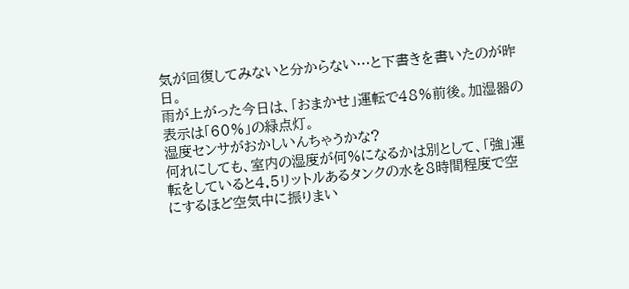気が回復してみないと分からない…と下書きを書いたのが昨日。
雨が上がった今日は、「おまかせ」運転で48%前後。加湿器の表示は「60%」の緑点灯。
湿度センサがおかしいんちゃうかな?
何れにしても、室内の湿度が何%になるかは別として、「強」運転をしていると4.5リットルあるタンクの水を8時間程度で空にするほど空気中に振りまい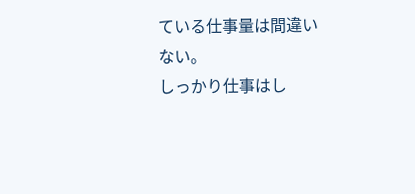ている仕事量は間違いない。
しっかり仕事はし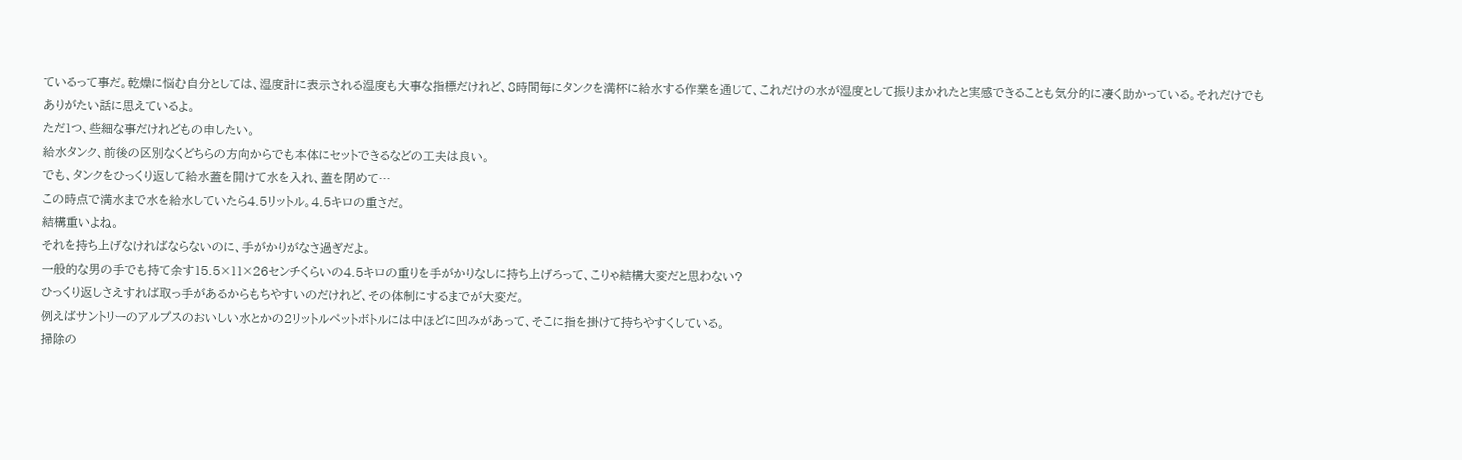ているって事だ。乾燥に悩む自分としては、湿度計に表示される湿度も大事な指標だけれど、8時間毎にタンクを満杯に給水する作業を通じて、これだけの水が湿度として振りまかれたと実感できることも気分的に凄く助かっている。それだけでもありがたい話に思えているよ。
ただ1つ、些細な事だけれどもの申したい。
給水タンク、前後の区別なくどちらの方向からでも本体にセットできるなどの工夫は良い。
でも、タンクをひっくり返して給水蓋を開けて水を入れ、蓋を閉めて…
この時点で満水まで水を給水していたら4.5リットル。4.5キロの重さだ。
結構重いよね。
それを持ち上げなければならないのに、手がかりがなさ過ぎだよ。
一般的な男の手でも持て余す15.5×11×26センチくらいの4.5キロの重りを手がかりなしに持ち上げろって、こりゃ結構大変だと思わない?
ひっくり返しさえすれば取っ手があるからもちやすいのだけれど、その体制にするまでが大変だ。
例えばサントリーのアルプスのおいしい水とかの2リットルペットボトルには中ほどに凹みがあって、そこに指を掛けて持ちやすくしている。
掃除の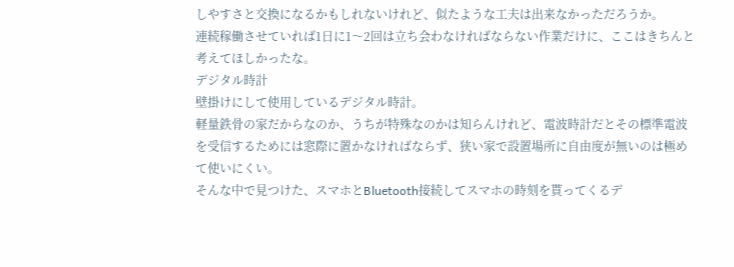しやすさと交換になるかもしれないけれど、似たような工夫は出来なかっただろうか。
連続稼働させていれば1日に1〜2回は立ち会わなければならない作業だけに、ここはきちんと考えてほしかったな。
デジタル時計
壁掛けにして使用しているデジタル時計。
軽量鉄骨の家だからなのか、うちが特殊なのかは知らんけれど、電波時計だとその標準電波を受信するためには窓際に置かなければならず、狭い家で設置場所に自由度が無いのは極めて使いにくい。
そんな中で見つけた、スマホとBluetooth接続してスマホの時刻を貰ってくるデ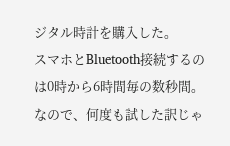ジタル時計を購入した。
スマホとBluetooth接続するのは0時から6時間毎の数秒間。
なので、何度も試した訳じゃ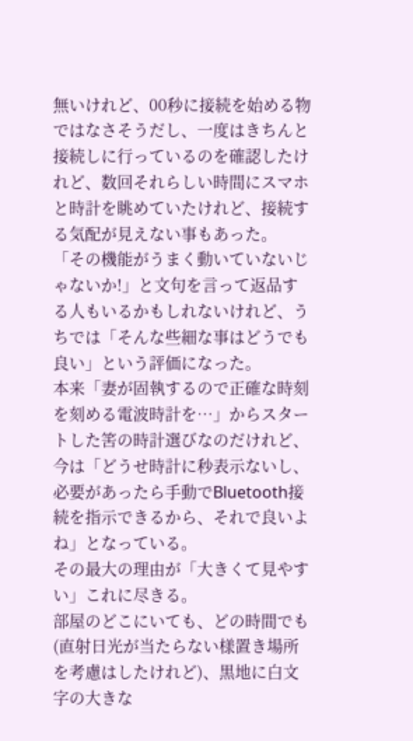無いけれど、00秒に接続を始める物ではなさそうだし、一度はきちんと接続しに行っているのを確認したけれど、数回それらしい時間にスマホと時計を眺めていたけれど、接続する気配が見えない事もあった。
「その機能がうまく動いていないじゃないか!」と文句を言って返品する人もいるかもしれないけれど、うちでは「そんな些細な事はどうでも良い」という評価になった。
本来「妻が固執するので正確な時刻を刻める電波時計を…」からスタートした筈の時計選びなのだけれど、今は「どうせ時計に秒表示ないし、必要があったら手動でBluetooth接続を指示できるから、それで良いよね」となっている。
その最大の理由が「大きくて見やすい」これに尽きる。
部屋のどこにいても、どの時間でも(直射日光が当たらない様置き場所を考慮はしたけれど)、黒地に白文字の大きな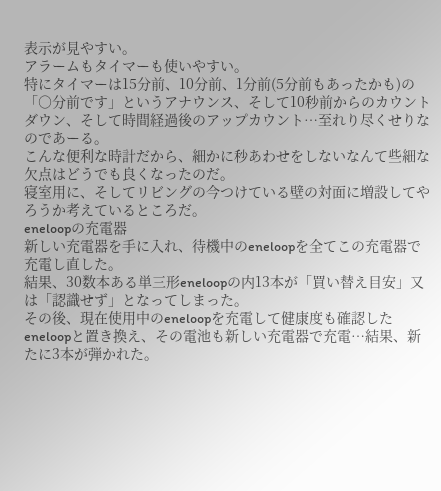表示が見やすい。
アラームもタイマーも使いやすい。
特にタイマーは15分前、10分前、1分前(5分前もあったかも)の「○分前です」というアナウンス、そして10秒前からのカウントダウン、そして時間経過後のアップカウント…至れり尽くせりなのであーる。
こんな便利な時計だから、細かに秒あわせをしないなんて些細な欠点はどうでも良くなったのだ。
寝室用に、そしてリビングの今つけている壁の対面に増設してやろうか考えているところだ。
eneloopの充電器
新しい充電器を手に入れ、待機中のeneloopを全てこの充電器で充電し直した。
結果、30数本ある単三形eneloopの内13本が「買い替え目安」又は「認識せず」となってしまった。
その後、現在使用中のeneloopを充電して健康度も確認したeneloopと置き換え、その電池も新しい充電器で充電…結果、新たに3本が弾かれた。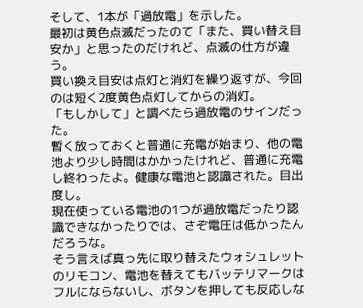そして、1本が「過放電」を示した。
最初は黄色点滅だったのて「また、買い替え目安か」と思ったのだけれど、点滅の仕方が違う。
買い換え目安は点灯と消灯を繰り返すが、今回のは短く2度黄色点灯してからの消灯。
「もしかして」と調べたら過放電のサインだった。
暫く放っておくと普通に充電が始まり、他の電池より少し時間はかかったけれど、普通に充電し終わったよ。健康な電池と認識された。目出度し。
現在使っている電池の1つが過放電だったり認識できなかったりでは、さぞ電圧は低かったんだろうな。
そう言えば真っ先に取り替えたウォシュレットのリモコン、電池を替えてもバッテリマークはフルにならないし、ボタンを押しても反応しな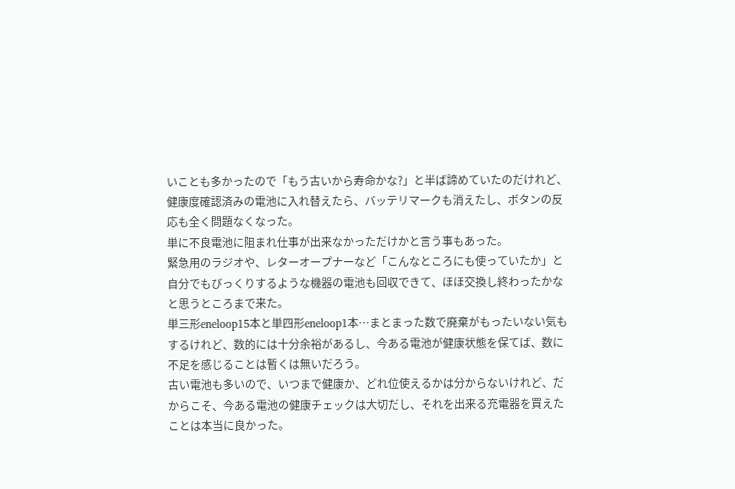いことも多かったので「もう古いから寿命かな?」と半ば諦めていたのだけれど、健康度確認済みの電池に入れ替えたら、バッテリマークも消えたし、ボタンの反応も全く問題なくなった。
単に不良電池に阻まれ仕事が出来なかっただけかと言う事もあった。
緊急用のラジオや、レターオープナーなど「こんなところにも使っていたか」と自分でもびっくりするような機器の電池も回収できて、ほほ交換し終わったかなと思うところまで来た。
単三形eneloop15本と単四形eneloop1本…まとまった数で廃棄がもったいない気もするけれど、数的には十分余裕があるし、今ある電池が健康状態を保てば、数に不足を感じることは暫くは無いだろう。
古い電池も多いので、いつまで健康か、どれ位使えるかは分からないけれど、だからこそ、今ある電池の健康チェックは大切だし、それを出来る充電器を買えたことは本当に良かった。